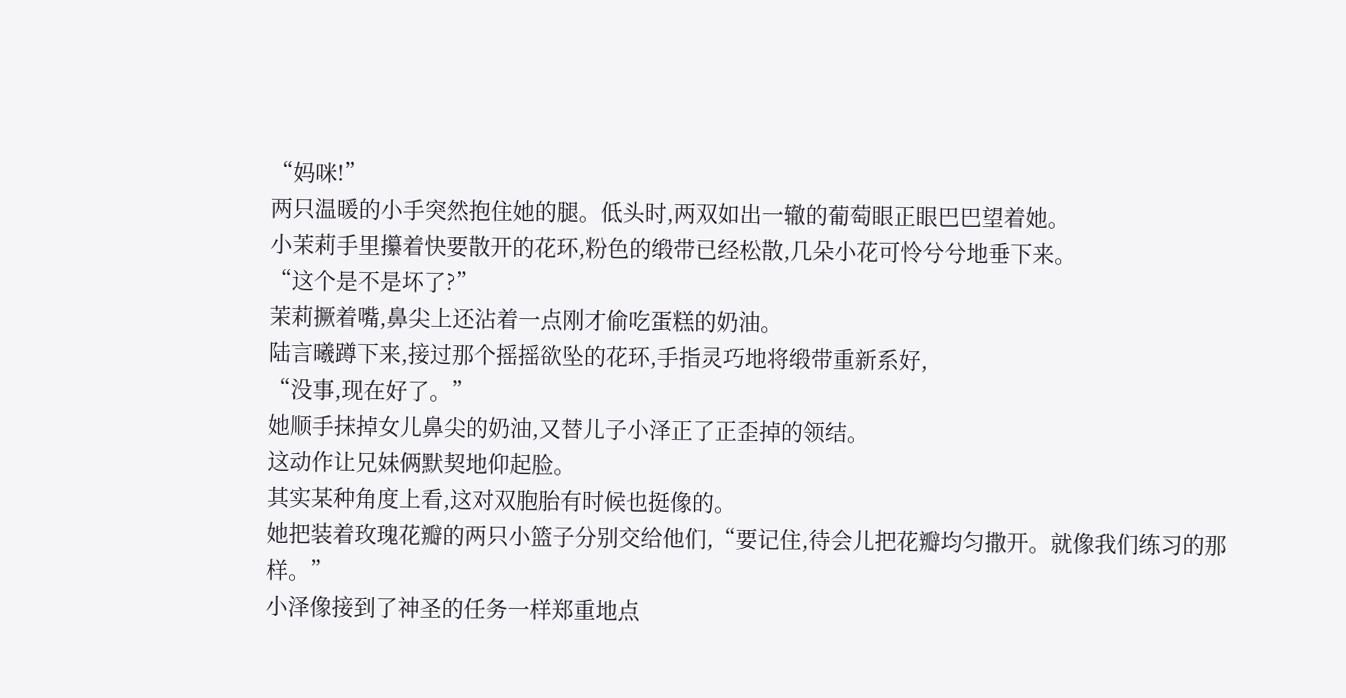“妈咪!”
两只温暖的小手突然抱住她的腿。低头时,两双如出一辙的葡萄眼正眼巴巴望着她。
小茉莉手里攥着快要散开的花环,粉色的缎带已经松散,几朵小花可怜兮兮地垂下来。
“这个是不是坏了?”
茉莉撅着嘴,鼻尖上还沾着一点刚才偷吃蛋糕的奶油。
陆言曦蹲下来,接过那个摇摇欲坠的花环,手指灵巧地将缎带重新系好,
“没事,现在好了。”
她顺手抹掉女儿鼻尖的奶油,又替儿子小泽正了正歪掉的领结。
这动作让兄妹俩默契地仰起脸。
其实某种角度上看,这对双胞胎有时候也挺像的。
她把装着玫瑰花瓣的两只小篮子分别交给他们,“要记住,待会儿把花瓣均匀撒开。就像我们练习的那样。”
小泽像接到了神圣的任务一样郑重地点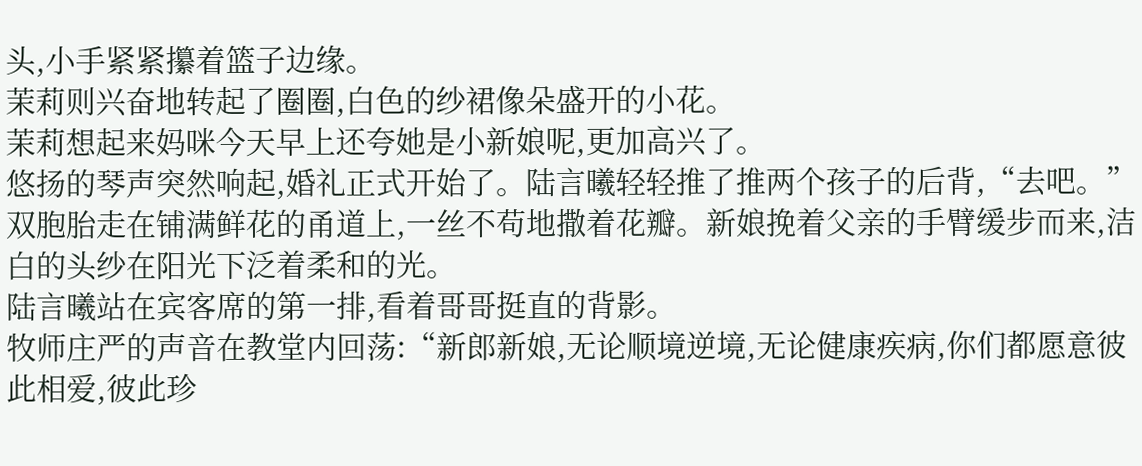头,小手紧紧攥着篮子边缘。
茉莉则兴奋地转起了圈圈,白色的纱裙像朵盛开的小花。
茉莉想起来妈咪今天早上还夸她是小新娘呢,更加高兴了。
悠扬的琴声突然响起,婚礼正式开始了。陆言曦轻轻推了推两个孩子的后背,“去吧。”
双胞胎走在铺满鲜花的甬道上,一丝不苟地撒着花瓣。新娘挽着父亲的手臂缓步而来,洁白的头纱在阳光下泛着柔和的光。
陆言曦站在宾客席的第一排,看着哥哥挺直的背影。
牧师庄严的声音在教堂内回荡:“新郎新娘,无论顺境逆境,无论健康疾病,你们都愿意彼此相爱,彼此珍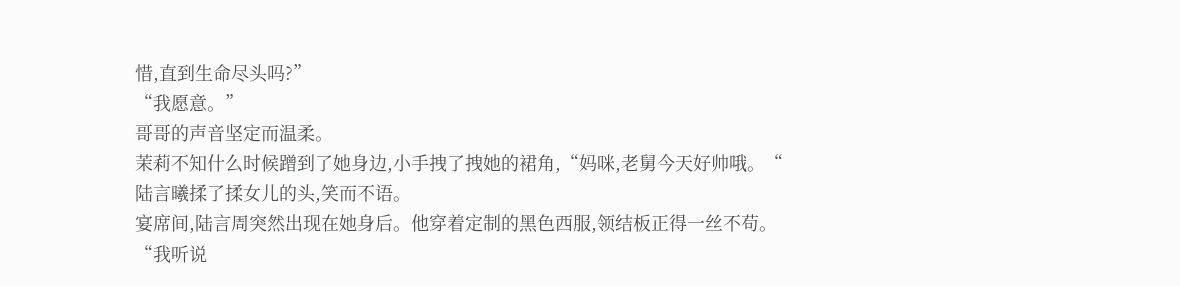惜,直到生命尽头吗?”
“我愿意。”
哥哥的声音坚定而温柔。
茉莉不知什么时候蹭到了她身边,小手拽了拽她的裙角,“妈咪,老舅今天好帅哦。“
陆言曦揉了揉女儿的头,笑而不语。
宴席间,陆言周突然出现在她身后。他穿着定制的黑色西服,领结板正得一丝不苟。
“我听说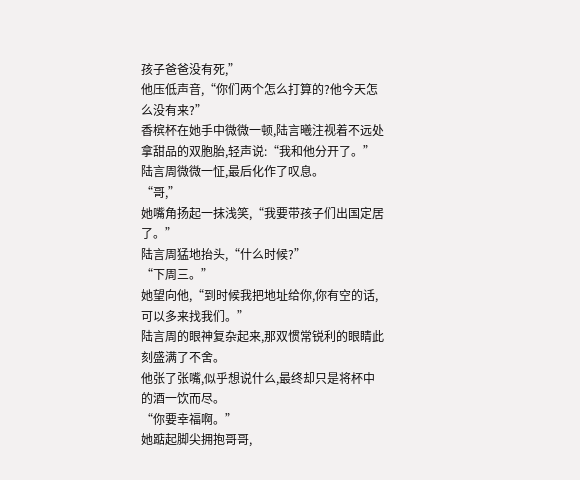孩子爸爸没有死,”
他压低声音,“你们两个怎么打算的?他今天怎么没有来?”
香槟杯在她手中微微一顿,陆言曦注视着不远处拿甜品的双胞胎,轻声说:“我和他分开了。”
陆言周微微一怔,最后化作了叹息。
“哥,”
她嘴角扬起一抹浅笑,“我要带孩子们出国定居了。”
陆言周猛地抬头,“什么时候?”
“下周三。”
她望向他,“到时候我把地址给你,你有空的话,可以多来找我们。”
陆言周的眼神复杂起来,那双惯常锐利的眼睛此刻盛满了不舍。
他张了张嘴,似乎想说什么,最终却只是将杯中的酒一饮而尽。
“你要幸福啊。”
她踮起脚尖拥抱哥哥,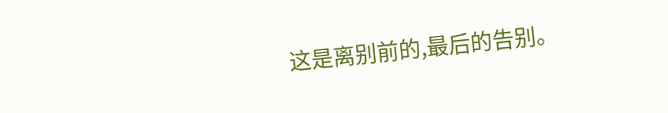这是离别前的,最后的告别。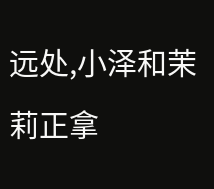远处,小泽和茉莉正拿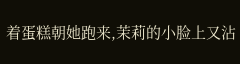着蛋糕朝她跑来,茉莉的小脸上又沾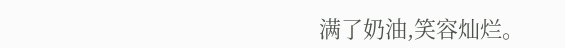满了奶油,笑容灿烂。